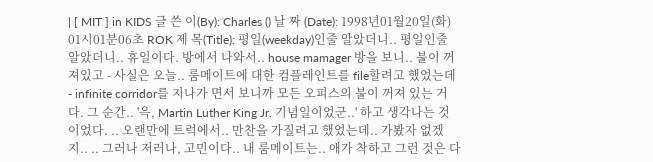| [ MIT ] in KIDS 글 쓴 이(By): Charles () 날 짜 (Date): 1998년01월20일(화) 01시01분06초 ROK 제 목(Title): 평일(weekday)인줄 알았더니.. 평일인줄 알았더니.. 휴일이다. 방에서 나와서.. house mamager 방을 보니.. 불이 꺼져있고 - 사실은 오늘.. 룸메이트에 대한 컴플레인트를 file할려고 했었는데 - infinite corridor를 지나가 면서 보니까 모든 오피스의 불이 꺼져 있는 거다. 그 순간.. '윽, Martin Luther King Jr. 기념일이었군..' 하고 생각나는 것이었다. .. 오랜만에 트럭에서.. 만찬을 가질려고 했었는데.. 가봤자 없겠 지.. .. 그러나 저러나, 고민이다.. 내 룸메이트는.. 애가 착하고 그런 것은 다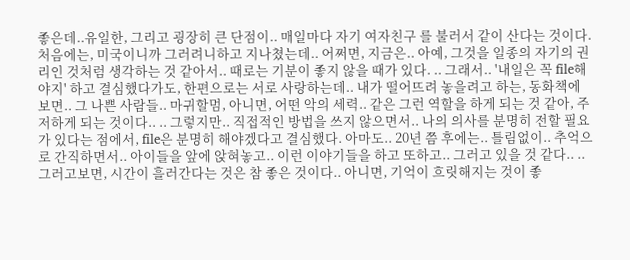좋은데..유일한, 그리고 굉장히 큰 단점이.. 매일마다 자기 여자친구 를 불러서 같이 산다는 것이다. 처음에는, 미국이니까 그러려니하고 지나쳤는데.. 어쩌면, 지금은.. 아예, 그것을 일종의 자기의 권리인 것처럼 생각하는 것 같아서.. 때로는 기분이 좋지 않을 때가 있다. .. 그래서.. '내일은 꼭 file해야지' 하고 결심했다가도, 한편으로는 서로 사랑하는데.. 내가 떨어뜨려 놓을려고 하는, 동화책에 보면.. 그 나쁜 사람들.. 마귀할멈, 아니면, 어떤 악의 세력.. 같은 그런 역할을 하게 되는 것 같아, 주저하게 되는 것이다.. .. 그렇지만.. 직접적인 방법을 쓰지 않으면서.. 나의 의사를 분명히 전할 필요가 있다는 점에서, file은 분명히 해야겠다고 결심했다. 아마도.. 20년 쯤 후에는.. 틀림없이.. 추억으로 간직하면서.. 아이들을 앞에 앉혀놓고.. 이런 이야기들을 하고 또하고.. 그러고 있을 것 같다.. .. 그러고보면, 시간이 흘러간다는 것은 참 좋은 것이다.. 아니면, 기억이 흐릿해지는 것이 좋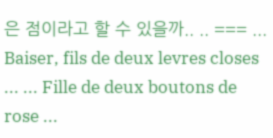은 점이라고 할 수 있을까.. .. === ... Baiser, fils de deux levres closes ... ... Fille de deux boutons de rose ...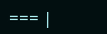=== |